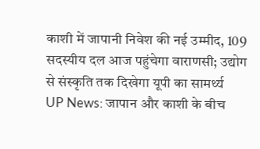काशी में जापानी निवेश की नई उम्मीद, 109 सदस्यीय दल आज पहुंचेगा वाराणसी; उद्योग से संस्कृति तक दिखेगा यूपी का सामर्थ्य
UP News: जापान और काशी के बीच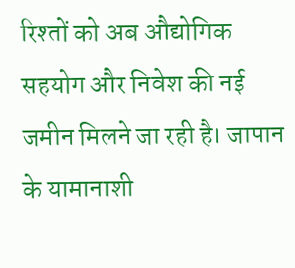रिश्तों को अब औद्योगिक सहयोग और निवेश की नई जमीन मिलने जा रही है। जापान के यामानाशी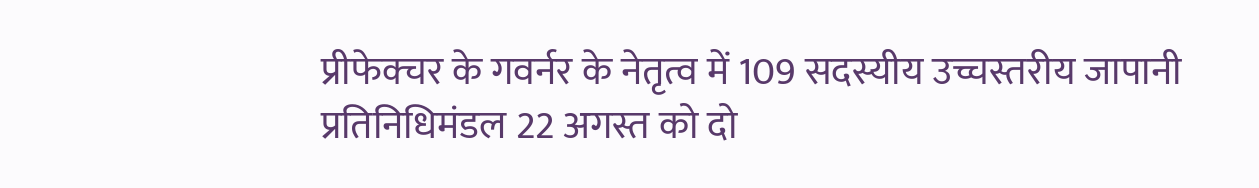प्रीफेक्चर के गवर्नर के नेतृत्व में 109 सदस्यीय उच्चस्तरीय जापानी प्रतिनिधिमंडल 22 अगस्त को दो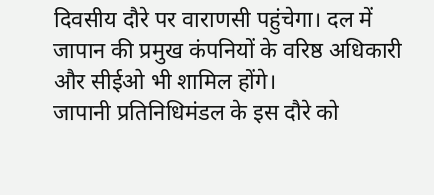दिवसीय दौरे पर वाराणसी पहुंचेगा। दल में जापान की प्रमुख कंपनियों के वरिष्ठ अधिकारी और सीईओ भी शामिल होंगे।
जापानी प्रतिनिधिमंडल के इस दौरे को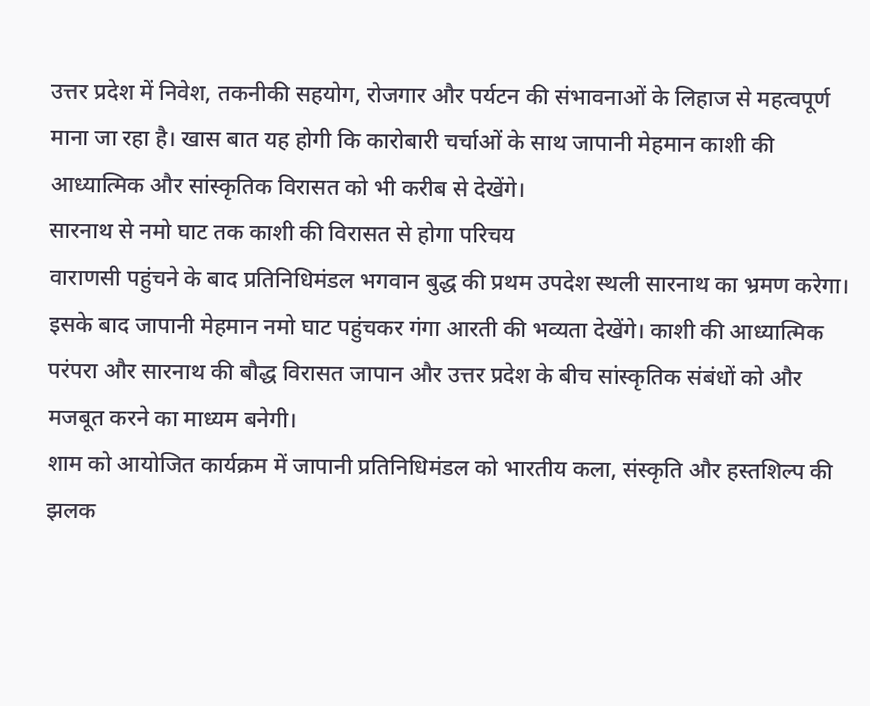उत्तर प्रदेश में निवेश, तकनीकी सहयोग, रोजगार और पर्यटन की संभावनाओं के लिहाज से महत्वपूर्ण माना जा रहा है। खास बात यह होगी कि कारोबारी चर्चाओं के साथ जापानी मेहमान काशी की आध्यात्मिक और सांस्कृतिक विरासत को भी करीब से देखेंगे।
सारनाथ से नमो घाट तक काशी की विरासत से होगा परिचय
वाराणसी पहुंचने के बाद प्रतिनिधिमंडल भगवान बुद्ध की प्रथम उपदेश स्थली सारनाथ का भ्रमण करेगा। इसके बाद जापानी मेहमान नमो घाट पहुंचकर गंगा आरती की भव्यता देखेंगे। काशी की आध्यात्मिक परंपरा और सारनाथ की बौद्ध विरासत जापान और उत्तर प्रदेश के बीच सांस्कृतिक संबंधों को और मजबूत करने का माध्यम बनेगी।
शाम को आयोजित कार्यक्रम में जापानी प्रतिनिधिमंडल को भारतीय कला, संस्कृति और हस्तशिल्प की झलक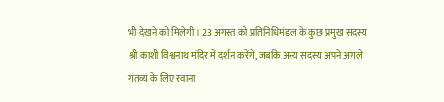भी देखने को मिलेगी। 23 अगस्त को प्रतिनिधिमंडल के कुछ प्रमुख सदस्य श्री काशी विश्वनाथ मंदिर में दर्शन करेंगे, जबकि अन्य सदस्य अपने अगले गंतव्य के लिए रवाना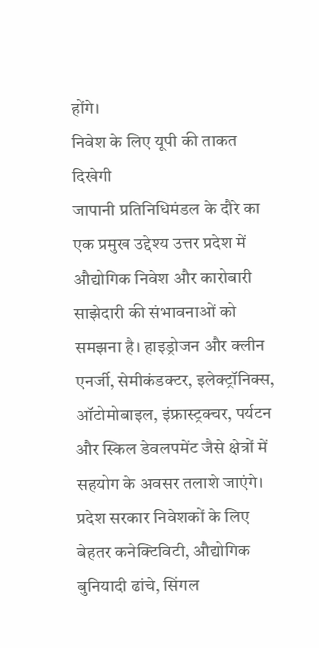होंगे।
निवेश के लिए यूपी की ताकत दिखेगी
जापानी प्रतिनिधिमंडल के दौरे का एक प्रमुख उद्देश्य उत्तर प्रदेश में औद्योगिक निवेश और कारोबारी साझेदारी की संभावनाओं को समझना है। हाइड्रोजन और क्लीन एनर्जी, सेमीकंडक्टर, इलेक्ट्रॉनिक्स, ऑटोमोबाइल, इंफ्रास्ट्रक्चर, पर्यटन और स्किल डेवलपमेंट जैसे क्षेत्रों में सहयोग के अवसर तलाशे जाएंगे।
प्रदेश सरकार निवेशकों के लिए बेहतर कनेक्टिविटी, औद्योगिक बुनियादी ढांचे, सिंगल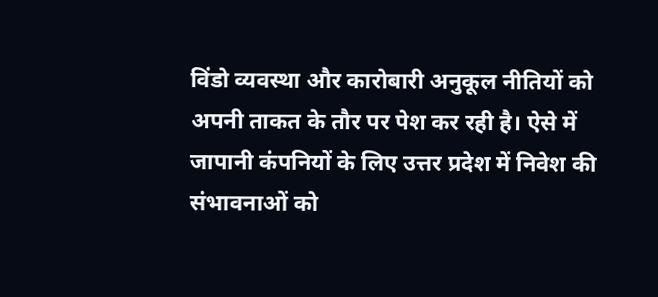विंडो व्यवस्था और कारोबारी अनुकूल नीतियों को अपनी ताकत के तौर पर पेश कर रही है। ऐसे में जापानी कंपनियों के लिए उत्तर प्रदेश में निवेश की संभावनाओं को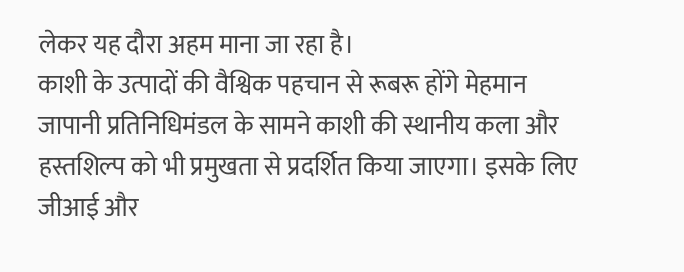लेकर यह दौरा अहम माना जा रहा है।
काशी के उत्पादों की वैश्विक पहचान से रूबरू होंगे मेहमान
जापानी प्रतिनिधिमंडल के सामने काशी की स्थानीय कला और हस्तशिल्प को भी प्रमुखता से प्रदर्शित किया जाएगा। इसके लिए जीआई और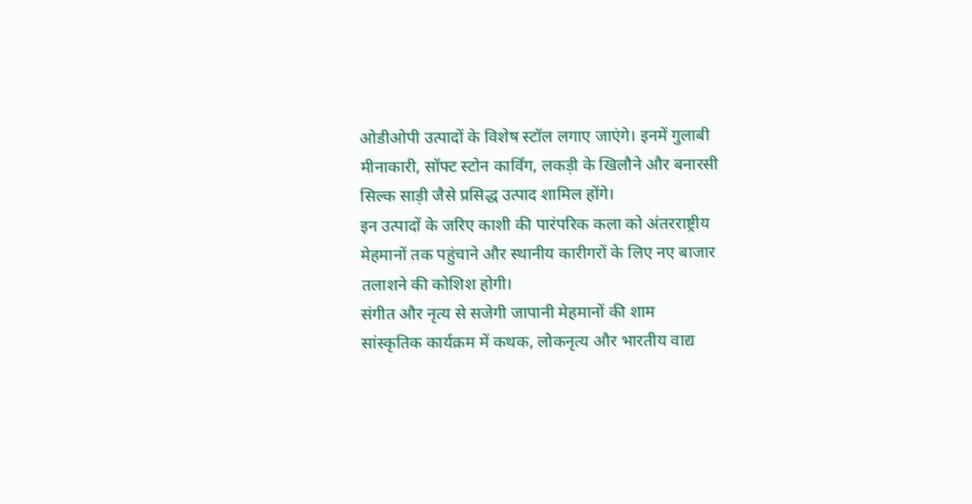ओडीओपी उत्पादों के विशेष स्टॉल लगाए जाएंगे। इनमें गुलाबी मीनाकारी, सॉफ्ट स्टोन कार्विंग, लकड़ी के खिलौने और बनारसी सिल्क साड़ी जैसे प्रसिद्ध उत्पाद शामिल होंगे।
इन उत्पादों के जरिए काशी की पारंपरिक कला को अंतरराष्ट्रीय मेहमानों तक पहुंचाने और स्थानीय कारीगरों के लिए नए बाजार तलाशने की कोशिश होगी।
संगीत और नृत्य से सजेगी जापानी मेहमानों की शाम
सांस्कृतिक कार्यक्रम में कथक, लोकनृत्य और भारतीय वाद्य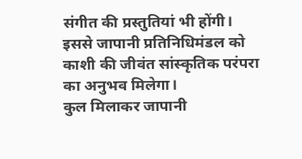संगीत की प्रस्तुतियां भी होंगी। इससे जापानी प्रतिनिधिमंडल को काशी की जीवंत सांस्कृतिक परंपरा का अनुभव मिलेगा।
कुल मिलाकर जापानी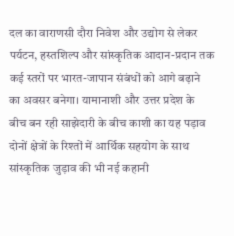दल का वाराणसी दौरा निवेश और उद्योग से लेकर पर्यटन, हस्तशिल्प और सांस्कृतिक आदान-प्रदान तक कई स्तरों पर भारत-जापान संबंधों को आगे बढ़ाने का अवसर बनेगा। यामानाशी और उत्तर प्रदेश के बीच बन रही साझेदारी के बीच काशी का यह पड़ाव दोनों क्षेत्रों के रिश्तों में आर्थिक सहयोग के साथ सांस्कृतिक जुड़ाव की भी नई कहानी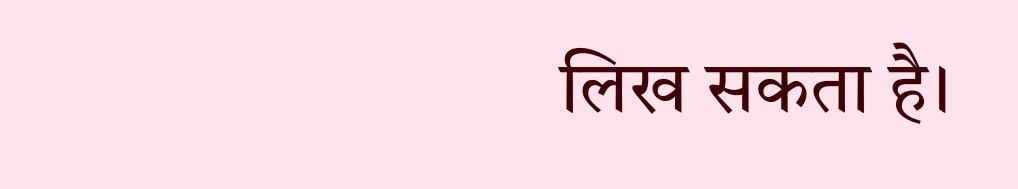लिख सकता है।